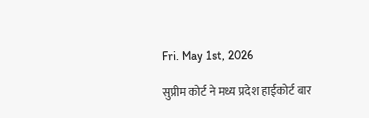Fri. May 1st, 2026

सुप्रीम कोर्ट ने मध्य प्रदेश हाईकोर्ट बार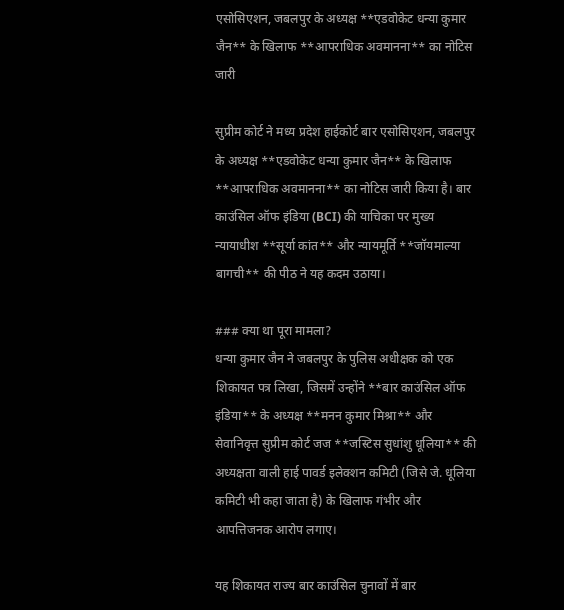एसोसिएशन, जबलपुर के अध्यक्ष **एडवोकेट धन्या कुमार जैन** के खिलाफ **आपराधिक अवमानना** का नोटिस जारी

सुप्रीम कोर्ट ने मध्य प्रदेश हाईकोर्ट बार एसोसिएशन, जबलपुर के अध्यक्ष **एडवोकेट धन्या कुमार जैन** के खिलाफ **आपराधिक अवमानना** का नोटिस जारी किया है। बार काउंसिल ऑफ इंडिया (BCI) की याचिका पर मुख्य न्यायाधीश **सूर्या कांत** और न्यायमूर्ति **जॉयमाल्या बागची** की पीठ ने यह कदम उठाया।

### क्या था पूरा मामला?
धन्या कुमार जैन ने जबलपुर के पुलिस अधीक्षक को एक शिकायत पत्र लिखा, जिसमें उन्होंने **बार काउंसिल ऑफ इंडिया** के अध्यक्ष **मनन कुमार मिश्रा** और सेवानिवृत्त सुप्रीम कोर्ट जज **जस्टिस सुधांशु धूलिया** की अध्यक्षता वाली हाई पावर्ड इलेक्शन कमिटी (जिसे जे. धूलिया कमिटी भी कहा जाता है) के खिलाफ गंभीर और आपत्तिजनक आरोप लगाए।

यह शिकायत राज्य बार काउंसिल चुनावों में बार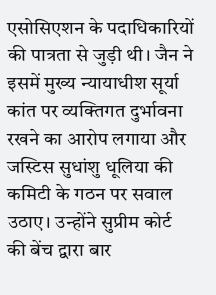एसोसिएशन के पदाधिकारियों की पात्रता से जुड़ी थी। जैन ने इसमें मुख्य न्यायाधीश सूर्या कांत पर व्यक्तिगत दुर्भावना रखने का आरोप लगाया और जस्टिस सुधांशु धूलिया की कमिटी के गठन पर सवाल उठाए। उन्होंने सुप्रीम कोर्ट की बेंच द्वारा बार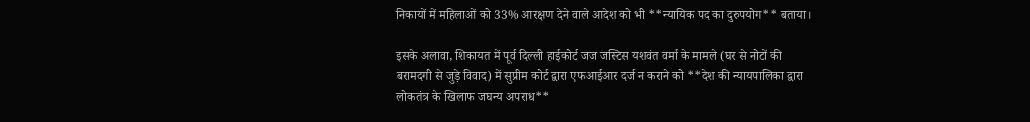निकायों में महिलाओं को 33% आरक्षण देने वाले आदेश को भी **न्यायिक पद का दुरुपयोग** बताया।

इसके अलावा, शिकायत में पूर्व दिल्ली हाईकोर्ट जज जस्टिस यशवंत वर्मा के मामले (घर से नोटों की बरामदगी से जुड़े विवाद) में सुप्रीम कोर्ट द्वारा एफआईआर दर्ज न कराने को **देश की न्यायपालिका द्वारा लोकतंत्र के खिलाफ जघन्य अपराध**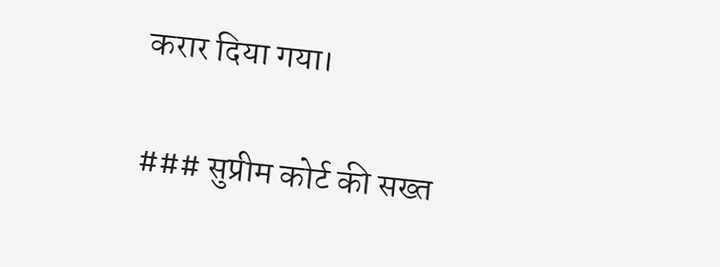करार दिया गया।

### सुप्रीम कोर्ट की सख्त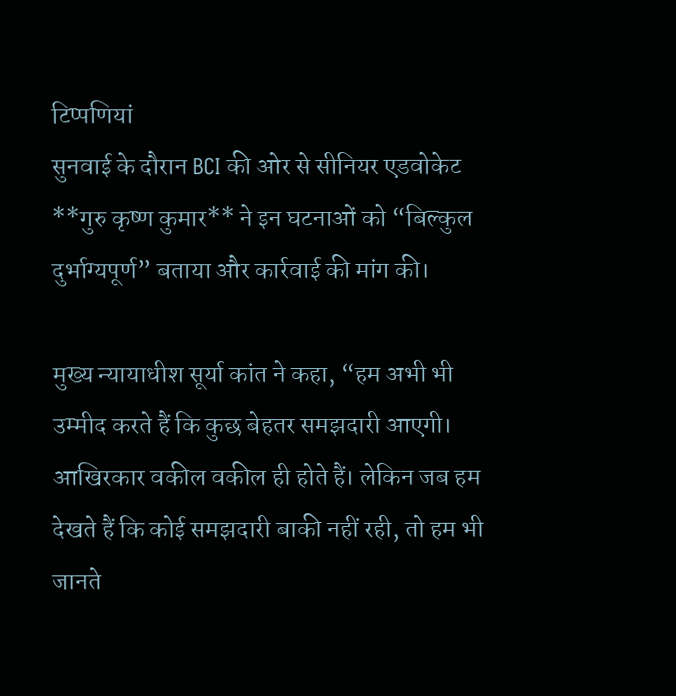टिप्पणियां
सुनवाई के दौरान BCI की ओर से सीनियर एडवोकेट **गुरु कृष्ण कुमार** ने इन घटनाओं को “बिल्कुल दुर्भाग्यपूर्ण” बताया और कार्रवाई की मांग की।

मुख्य न्यायाधीश सूर्या कांत ने कहा, “हम अभी भी उम्मीद करते हैं कि कुछ बेहतर समझदारी आएगी। आखिरकार वकील वकील ही होते हैं। लेकिन जब हम देखते हैं कि कोई समझदारी बाकी नहीं रही, तो हम भी जानते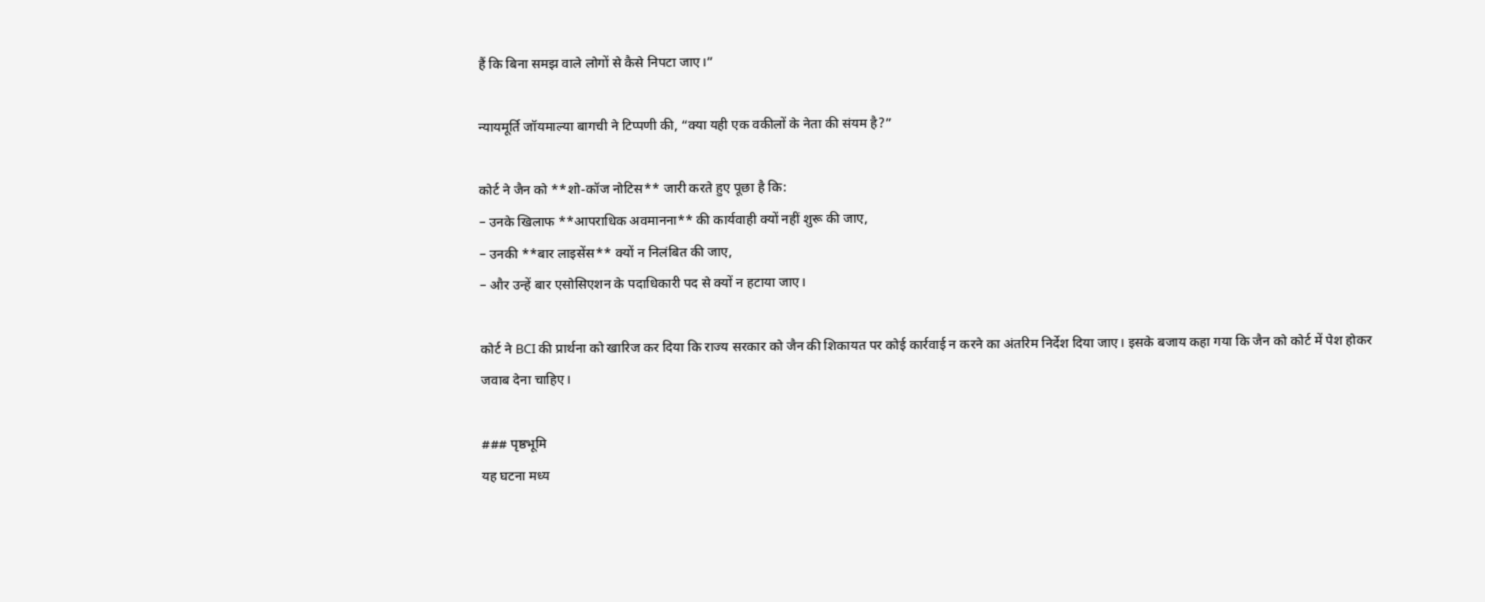हैं कि बिना समझ वाले लोगों से कैसे निपटा जाए।”

न्यायमूर्ति जॉयमाल्या बागची ने टिप्पणी की, “क्या यही एक वकीलों के नेता की संयम है?”

कोर्ट ने जैन को **शो-कॉज नोटिस** जारी करते हुए पूछा है कि:
– उनके खिलाफ **आपराधिक अवमानना** की कार्यवाही क्यों नहीं शुरू की जाए,
– उनकी **बार लाइसेंस** क्यों न निलंबित की जाए,
– और उन्हें बार एसोसिएशन के पदाधिकारी पद से क्यों न हटाया जाए।

कोर्ट ने BCI की प्रार्थना को खारिज कर दिया कि राज्य सरकार को जैन की शिकायत पर कोई कार्रवाई न करने का अंतरिम निर्देश दिया जाए। इसके बजाय कहा गया कि जैन को कोर्ट में पेश होकर जवाब देना चाहिए।

### पृष्ठभूमि
यह घटना मध्य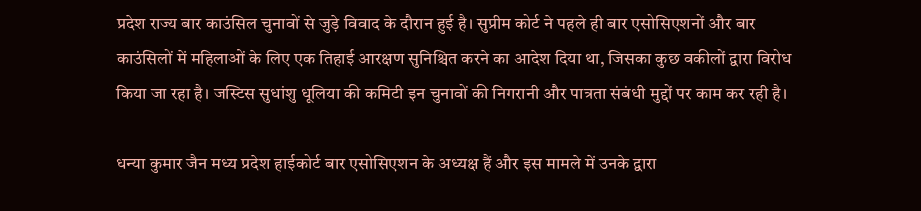प्रदेश राज्य बार काउंसिल चुनावों से जुड़े विवाद के दौरान हुई है। सुप्रीम कोर्ट ने पहले ही बार एसोसिएशनों और बार काउंसिलों में महिलाओं के लिए एक तिहाई आरक्षण सुनिश्चित करने का आदेश दिया था, जिसका कुछ वकीलों द्वारा विरोध किया जा रहा है। जस्टिस सुधांशु धूलिया की कमिटी इन चुनावों की निगरानी और पात्रता संबंधी मुद्दों पर काम कर रही है।

धन्या कुमार जैन मध्य प्रदेश हाईकोर्ट बार एसोसिएशन के अध्यक्ष हैं और इस मामले में उनके द्वारा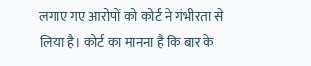लगाए गए आरोपों को कोर्ट ने गंभीरता से लिया है। कोर्ट का मानना है कि बार के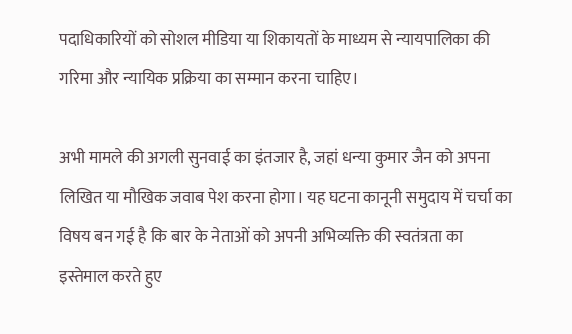पदाधिकारियों को सोशल मीडिया या शिकायतों के माध्यम से न्यायपालिका की गरिमा और न्यायिक प्रक्रिया का सम्मान करना चाहिए।

अभी मामले की अगली सुनवाई का इंतजार है, जहां धन्या कुमार जैन को अपना लिखित या मौखिक जवाब पेश करना होगा। यह घटना कानूनी समुदाय में चर्चा का विषय बन गई है कि बार के नेताओं को अपनी अभिव्यक्ति की स्वतंत्रता का इस्तेमाल करते हुए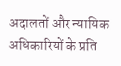अदालतों और न्यायिक अधिकारियों के प्रति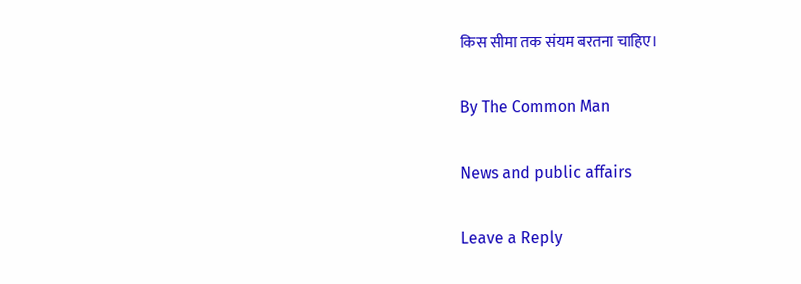किस सीमा तक संयम बरतना चाहिए।

By The Common Man

News and public affairs

Leave a Reply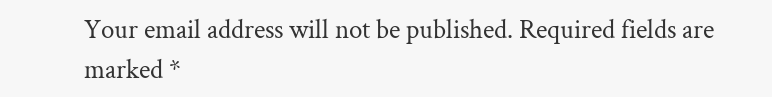Your email address will not be published. Required fields are marked *